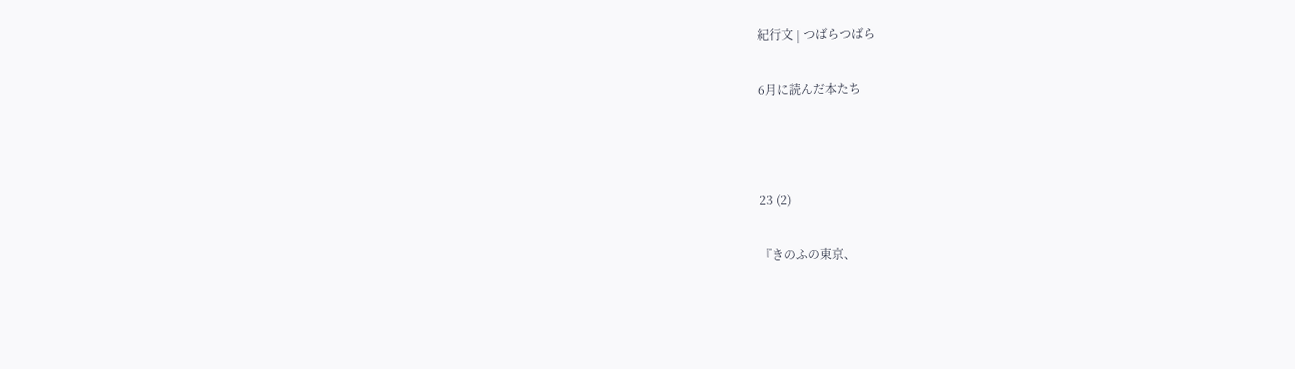紀行文 | つばらつばら

6月に読んだ本たち



23 (2)

『きのふの東京、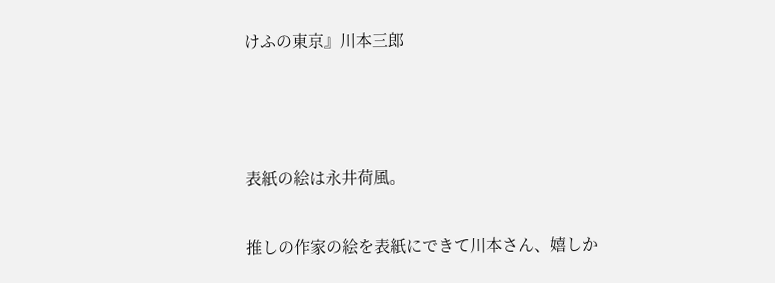けふの東京』川本三郎



表紙の絵は永井荷風。

推しの作家の絵を表紙にできて川本さん、嬉しか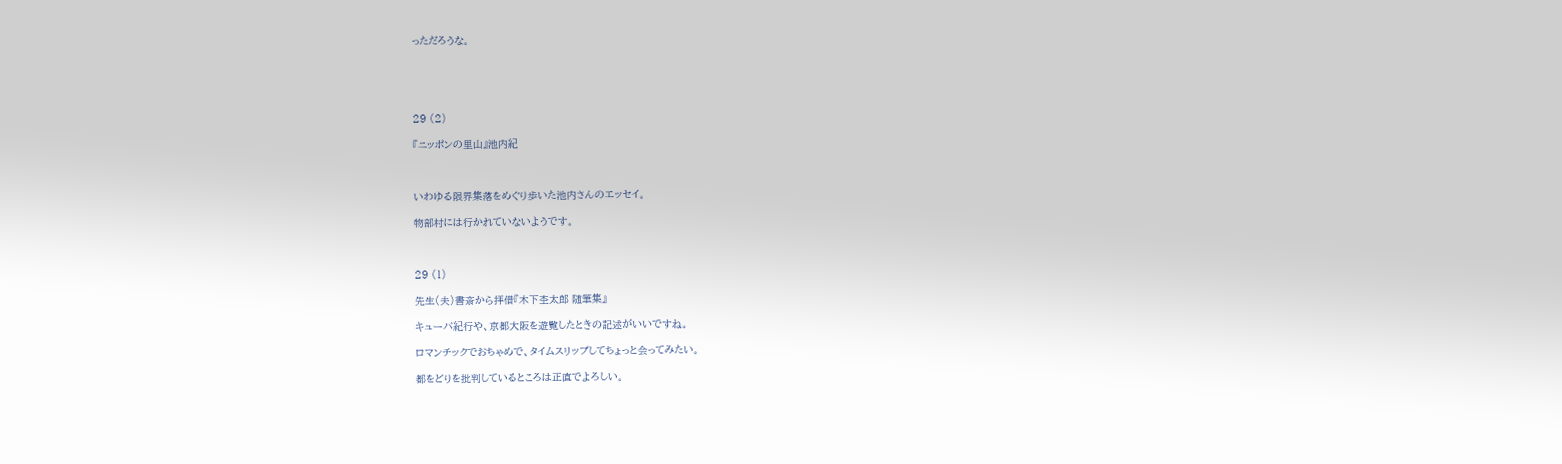っただろうな。





29 (2)

『ニッポンの里山』池内紀



いわゆる限界集落をめぐり歩いた池内さんのエッセイ。

物部村には行かれていないようです。



29 (1)

先生(夫)書斎から拝借『木下杢太郎 随筆集』

キューバ紀行や、京都大阪を遊覧したときの記述がいいですね。

ロマンチックでおちゃめで、タイムスリップしてちょっと会ってみたい。

都をどりを批判しているところは正直でよろしい。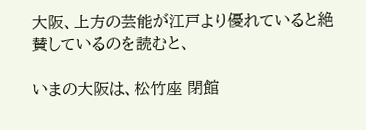大阪、上方の芸能が江戸より優れていると絶賛しているのを読むと、

いまの大阪は、松竹座 閉館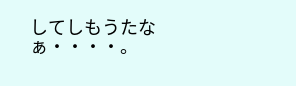してしもうたなぁ・・・・。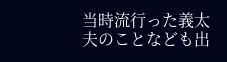当時流行った義太夫のことなども出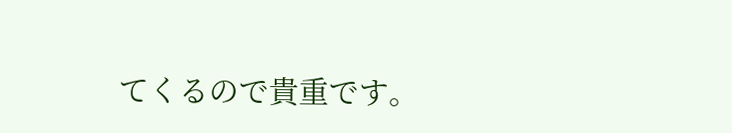てくるので貴重です。